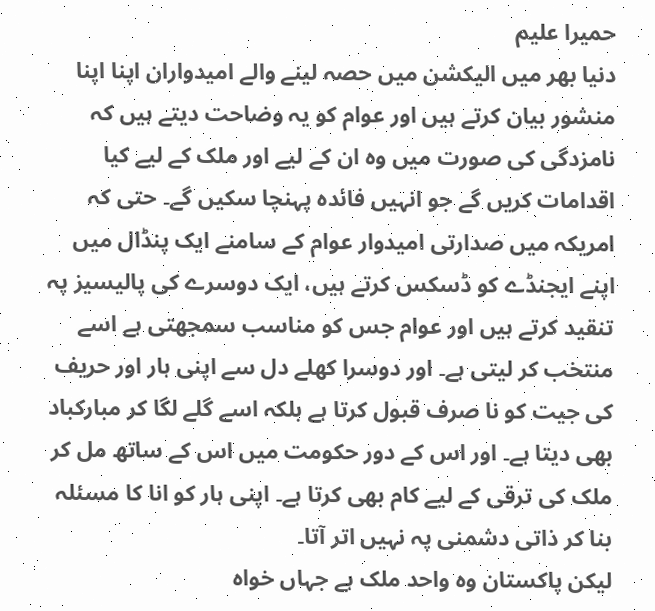حمیرا علیم
دنیا بھر میں الیکشن میں حصہ لینے والے امیدواران اپنا اپنا منشور بیان کرتے ہیں اور عوام کو یہ وضاحت دیتے ہیں کہ نامزدگی کی صورت میں وہ ان کے لیے اور ملک کے لیے کیا اقدامات کریں گے جو انہیں فائدہ پہنچا سکیں گے۔ حتی کہ امریکہ میں صدارتی امیدوار عوام کے سامنے ایک پنڈال میں اپنے ایجنڈے کو ڈسکس کرتے ہیں، ایک دوسرے کی پالیسیز پہ تنقید کرتے ہیں اور عوام جس کو مناسب سمجھتی ہے اسے منتخب کر لیتی ہے۔ اور دوسرا کھلے دل سے اپنی ہار اور حریف کی جیت کو نا صرف قبول کرتا ہے بلکہ اسے گلے لگا کر مبارکباد بھی دیتا ہے۔ اور اس کے دور حکومت میں اس کے ساتھ مل کر ملک کی ترقی کے لیے کام بھی کرتا ہے۔ اپنی ہار کو انا کا مسئلہ بنا کر ذاتی دشمنی پہ نہیں اتر آتا۔
لیکن پاکستان وہ واحد ملک ہے جہاں خواہ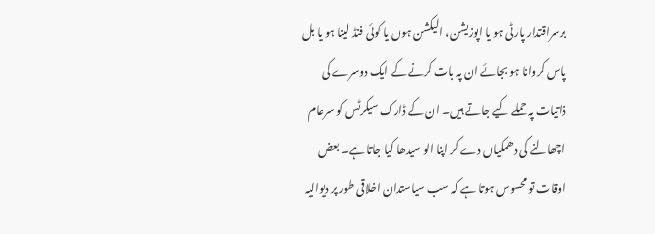برسراقتدار پارٹی ہو یا اپوزیشن، الیکشن ہوں یا کوئی فنڈ لینا ہو یا بل پاس کروانا ہو بجائے ان پہ بات کرنے کے ایک دوسرے کی ذاتیات پہ حملے کیے جاتے ہیں۔ ان کے ڈارک سیکرٹس کو سرعام اچھالنے کی دھمکیاں دے کر اپنا الو سیدھا کیا جاتا ہے۔ بعض اوقات تو محسوس ہوتا ہے کہ سب سیاستدان اخلاقی طور پر دیوالیہ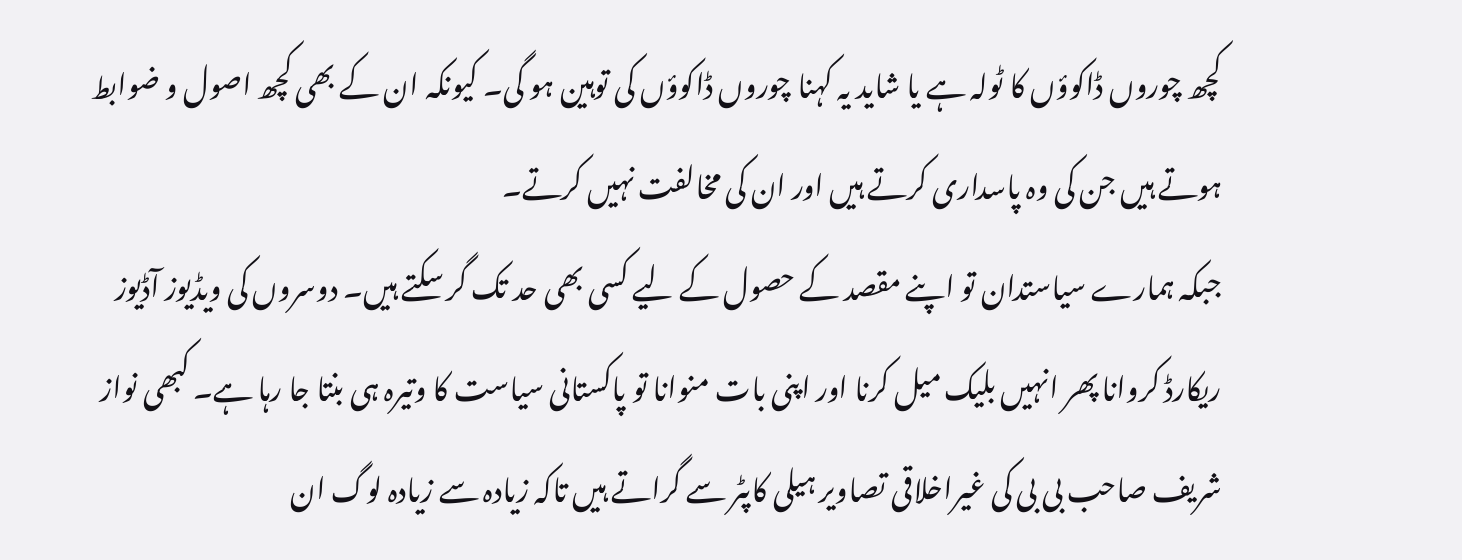کچھ چوروں ڈاکوؤں کا ٹولہ ہے یا شاید یہ کہنا چوروں ڈاکوؤں کی توہین ہو گی۔ کیونکہ ان کے بھی کچھ اصول و ضوابط ہوتے ہیں جن کی وہ پاسداری کرتے ہیں اور ان کی مخالفت نہیں کرتے۔
جبکہ ہمارے سیاستدان تو اپنے مقصد کے حصول کے لیے کسی بھی حد تک گر سکتے ہیں۔ دوسروں کی ویڈیوز آڈیوز ریکارڈ کروانا پھر انہیں بلیک میل کرنا اور اپنی بات منوانا تو پاکستانی سیاست کا وتیرہ ہی بنتا جا رہا ہے۔ کبھی نواز شریف صاحب بی بی کی غیراخلاقی تصاویر ہیلی کاپٹر سے گراتے ہیں تاکہ زیادہ سے زیادہ لوگ ان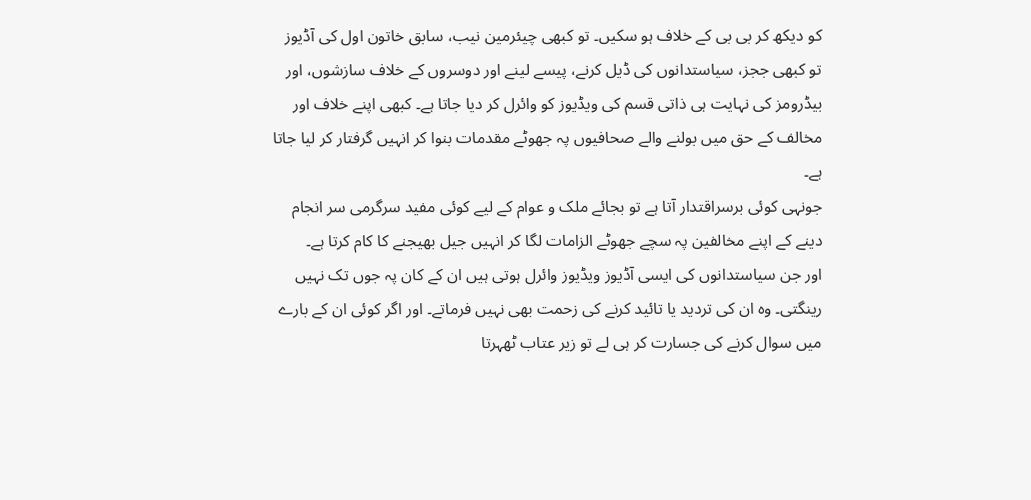کو دیکھ کر بی بی کے خلاف ہو سکیں۔ تو کبھی چیئرمین نیب، سابق خاتون اول کی آڈیوز تو کبھی ججز، سیاستدانوں کی ڈیل کرنے، پیسے لینے اور دوسروں کے خلاف سازشوں، اور بیڈرومز کی نہایت ہی ذاتی قسم کی ویڈیوز کو وائرل کر دیا جاتا ہے۔ کبھی اپنے خلاف اور مخالف کے حق میں بولنے والے صحافیوں پہ جھوٹے مقدمات بنوا کر انہیں گرفتار کر لیا جاتا ہے۔
جونہی کوئی برسراقتدار آتا ہے تو بجائے ملک و عوام کے لیے کوئی مفید سرگرمی سر انجام دینے کے اپنے مخالفین پہ سچے جھوٹے الزامات لگا کر انہیں جیل بھیجنے کا کام کرتا ہے۔
اور جن سیاستدانوں کی ایسی آڈیوز ویڈیوز وائرل ہوتی ہیں ان کے کان پہ جوں تک نہیں رینگتی۔ وہ ان کی تردید یا تائید کرنے کی زحمت بھی نہیں فرماتے۔ اور اگر کوئی ان کے بارے میں سوال کرنے کی جسارت کر ہی لے تو زیر عتاب ٹھہرتا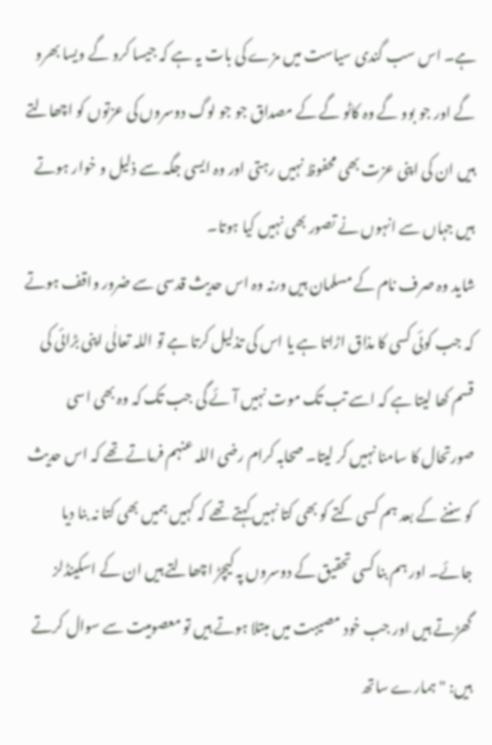ہے۔ اس سب گندی سیاست میں مزے کی بات یہ ہے کہ جیسا کرو گے ویسا بھرو گے اور جو بوو گے وہ کاٹو گے کے مصداق جو جو لوگ دوسروں کی عزتوں کو اچھالتے ہیں ان کی اپنی عزت بھی محفوظ نہیں رہتی اور وہ ایسی جگہ سے ذلیل و خوار ہوتے ہیں جہاں سے انہوں نے تصور بھی نہیں کیا ہوتا۔
شاید وہ صرف نام کے مسلمان ہیں ورنہ وہ اس حدیث قدسی سے ضرور واقف ہوتے کہ جب کوئی کسی کا مذاق اڑاتا ہے یا اس کی تذلیل کرتا ہے تو اللہ تعالٰی اپنی بڑائی کی قسم کھا لیتا ہے کہ اسے تب تک موت نہیں آئے گی جب تک کہ وہ بھی اسی صورتحال کا سامنا نہیں کر لیتا۔ صحابہ کرام رضی اللہ عنہم فرماتے تھے کہ اس حدیث کو سننے کے بعد ہم کسی کتے کو بھی کتا نہیں کہتے تھے کہ کہیں ہمیں بھی کتا نہ بنا دیا جائے۔ اور ہم بنا کسی تحقیق کے دوسروں پہ کیچڑ اچھالتے ہیں ان کے اسکینڈلز گھڑتے ہیں اور جب خود مصیبت میں مبتلا ہوتے ہیں تو معصومیت سے سوال کرتے ہیں: "ہمارے ساتھ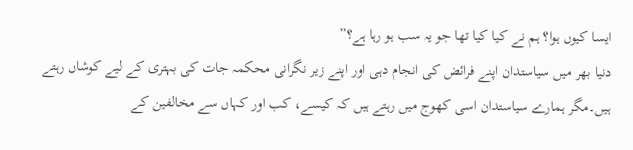ایسا کیوں ہوا؟ ہم نے کیا کیا تھا جو یہ سب ہو رہا ہے؟”
دنیا بھر میں سیاستدان اپنے فرائض کی انجام دہی اور اپنے زیر نگرانی محکمہ جات کی بہتری کے لیے کوشاں رہتے ہیں۔مگر ہمارے سیاستدان اسی کھوج میں رہتے ہیں کہ کیسے، کب اور کہاں سے مخالفین کے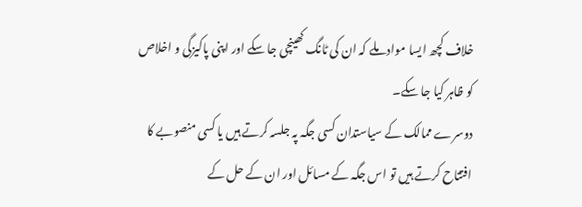خلاف کچھ ایسا مواد ملے کہ ان کی ٹانگ کھینچی جا سکے اور اپنی پاکیزگی و اخلاص کو ظاہر کیا جا سکے۔
دوسرے ممالک کے سیاستدان کسی جگہ پہ جلسہ کرتے ہیں یا کسی منصوبے کا افتتاح کرتے ہیں تو اس جگہ کے مسائل اور ان کے حل کے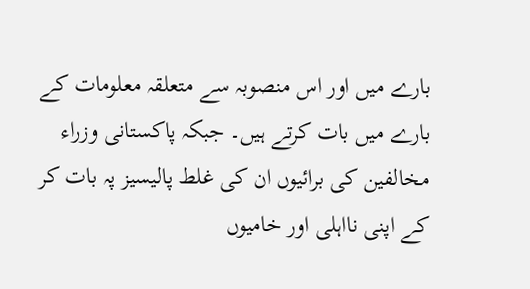بارے میں اور اس منصوبہ سے متعلقہ معلومات کے بارے میں بات کرتے ہیں۔ جبکہ پاکستانی وزراء مخالفین کی برائیوں ان کی غلط پالیسیز پہ بات کر کے اپنی نااہلی اور خامیوں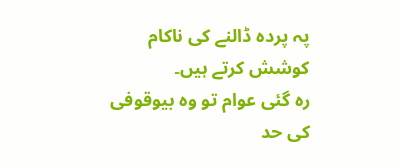پہ پردہ ڈالنے کی ناکام کوشش کرتے ہیں۔
رہ گئی عوام تو وہ بیوقوفی کی حد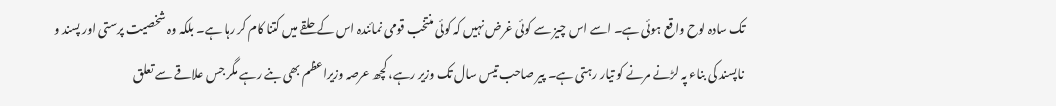تک سادہ لوح واقع ہوئی ہے۔ اسے اس چیز سے کوئی غرض نہیں کہ کوئی منتخب قومی نمائندہ اس کے حلقے میں کتنا کام کر رہا ہے۔ بلکہ وہ شخصیت پرستی اور پسند و ناپسند کی بناء پہ لڑنے مرنے کو تیار رہتی ہے۔ پیر صاحب تیس سال تک وزیر رہے، کچھ عرصہ وزیراعظم بھی بنے رہے مگر جس علاقے سے تعلق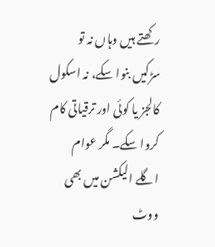رکھتے ہیں وہاں نہ تو سڑکیں بنوا سکے، نہ اسکول کالجز یا کوئی اور ترقیاتی کام کروا سکے۔ مگر عوام اگلے الیکشن میں بھی ووٹ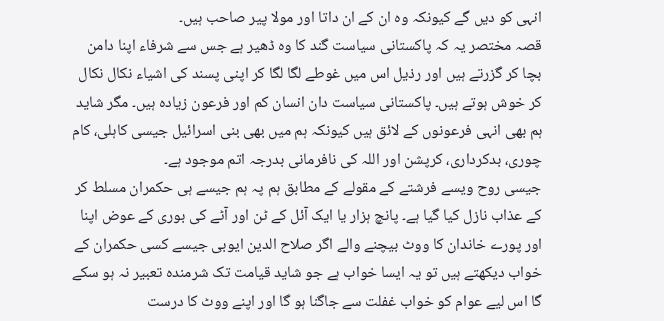انہی کو دیں گے کیونکہ وہ ان کے ان داتا اور مولا پیر صاحب ہیں۔
قصہ مختصر یہ کہ پاکستانی سیاست گند کا وہ ڈھیر ہے جس سے شرفاء اپنا دامن بچا کر گزرتے ہیں اور رذیل اس میں غوطے لگا لگا کر اپنی پسند کی اشیاء نکال نکال کر خوش ہوتے ہیں۔ پاکستانی سیاست دان انسان کم اور فرعون زیادہ ہیں۔ مگر شاید ہم بھی انہی فرعونوں کے لائق ہیں کیونکہ ہم میں بھی بنی اسرائیل جیسی کاہلی، کام چوری، بدکرداری، کرپشن اور اللہ کی نافرمانی بدرجہ اتم موجود ہے۔
جیسی روح ویسے فرشتے کے مقولے کے مطابق ہم پہ ہم جیسے ہی حکمران مسلط کر کے عذاب نازل کیا گیا ہے۔ پانچ ہزار یا ایک آئل کے ٹن اور آٹے کی بوری کے عوض اپنا اور پورے خاندان کا ووٹ بیچنے والے اگر صلاح الدین ایوبی جیسے کسی حکمران کے خواب دیکھتے ہیں تو یہ ایسا خواب ہے جو شاید قیامت تک شرمندہ تعبیر نہ ہو سکے گا اس لیے عوام کو خواب غفلت سے جاگنا ہو گا اور اپنے ووٹ کا درست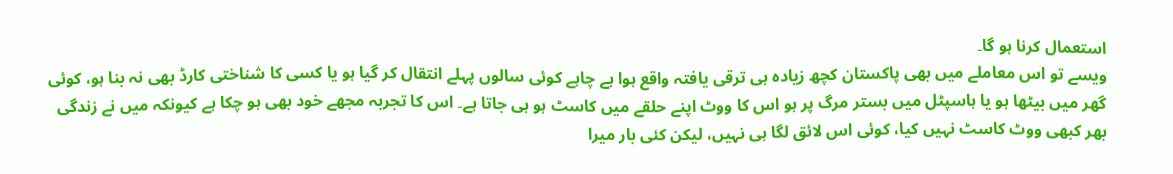استعمال کرنا ہو گا۔
ویسے تو اس معاملے میں بھی پاکستان کچھ زیادہ ہی ترقی یافتہ واقع ہوا ہے چاہے کوئی سالوں پہلے انتقال کر گیا ہو یا کسی کا شناختی کارڈ بھی نہ بنا ہو، کوئی گھر میں بیٹھا ہو یا ہاسپٹل میں بستر مرگ پر ہو اس کا ووٹ اپنے حلقے میں کاسٹ ہو ہی جاتا ہے۔ اس کا تجربہ مجھے خود بھی ہو چکا ہے کیونکہ میں نے زندگی بھر کبھی ووٹ کاسٹ نہیں کیا، کوئی اس لائق لگا ہی نہیں، لیکن کئی بار میرا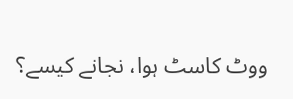ووٹ کاسٹ ہوا، نجانے کیسے؟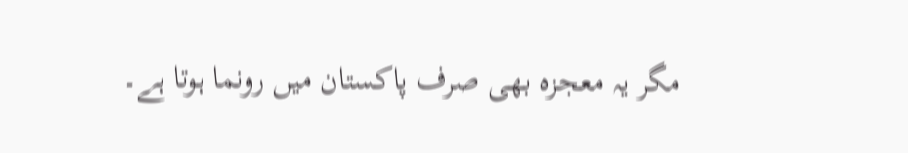مگر یہ معجزہ بھی صرف پاکستان میں رونما ہوتا ہے۔